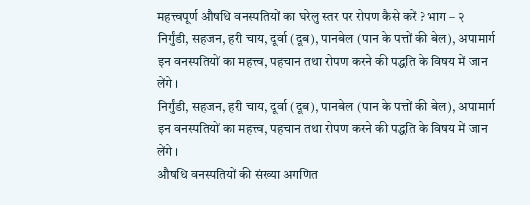महत्त्वपूर्ण औषधि वनस्पतियों का घरेलु स्तर पर रोपण कैसे करें ? भाग – २
निर्गुंडी, सहजन, हरी चाय, दूर्वा (दूब), पानबेल (पान के पत्तों की बेल), अपामार्ग इन वनस्पतियों का महत्त्व, पहचान तथा रोपण करने की पद्धति के विषय में जान लेंगे ।
निर्गुंडी, सहजन, हरी चाय, दूर्वा (दूब), पानबेल (पान के पत्तों की बेल), अपामार्ग इन वनस्पतियों का महत्त्व, पहचान तथा रोपण करने की पद्धति के विषय में जान लेंगे ।
औषधि वनस्पतियों की संख्या अगणित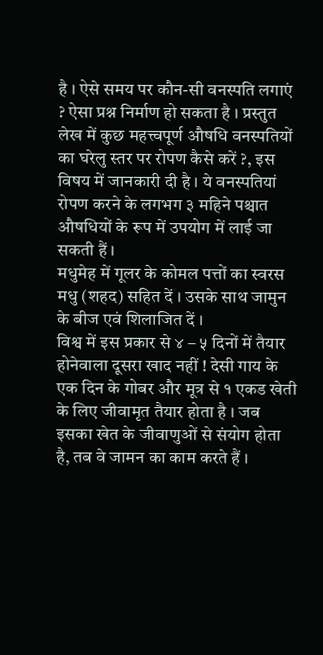है । ऐसे समय पर कौन-सी वनस्पति लगाएं ? ऐसा प्रश्न निर्माण हो सकता है । प्रस्तुत लेख में कुछ महत्त्वपूर्ण औषधि वनस्पतियों का घरेलु स्तर पर रोपण कैसे करें ?, इस विषय में जानकारी दी है । ये वनस्पतियां रोपण करने के लगभग ३ महिने पश्चात औषधियों के रूप में उपयोग में लाई जा सकती हैं ।
मधुमेह में गूलर के कोमल पत्तों का स्वरस मधु (शहद) सहित दें । उसके साथ जामुन के बीज एवं शिलाजित दें ।
विश्व में इस प्रकार से ४ – ५ दिनों में तैयार होनेवाला दूसरा खाद नहीं ! देसी गाय के एक दिन के गोबर और मूत्र से १ एकड खेती के लिए जीवामृत तैयार होता है । जब इसका खेत के जीवाणुओं से संयोग होता है, तब वे जामन का काम करते हैं ।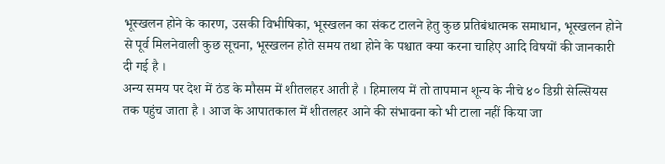भूस्खलन होने के कारण, उसकी विभीषिका, भूस्खलन का संकट टालने हेतु कुछ प्रतिबंधात्मक समाधान, भूस्खलन होने से पूर्व मिलनेवाली कुछ सूचना, भूस्खलन होते समय तथा होने के पश्चात क्या करना चाहिए आदि विषयों की जानकारी दी गई है ।
अन्य समय पर देश में ठंड के मौसम में शीतलहर आती है । हिमालय में तो तापमान शून्य के नीचे ४० डिग्री सेल्सियस तक पहुंच जाता है । आज के आपातकाल में शीतलहर आने की संभावना को भी टाला नहीं किया जा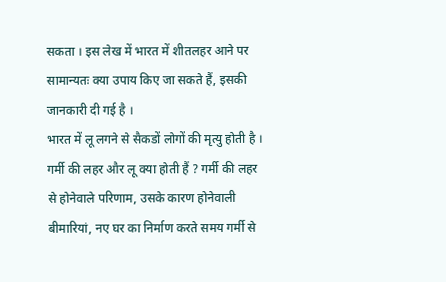सकता । इस लेख में भारत में शीतलहर आने पर सामान्यतः क्या उपाय किए जा सकते हैं, इसकी जानकारी दी गई है ।
भारत में लू लगने से सैकडों लोगों की मृत्यु होती है । गर्मी की लहर और लू क्या होती हैं ? गर्मी की लहर से होनेवाले परिणाम, उसके कारण होनेवाली बीमारियां, नए घर का निर्माण करते समय गर्मी से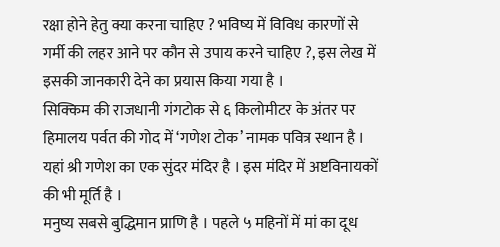रक्षा होने हेतु क्या करना चाहिए ? भविष्य में विविध कारणों से गर्मी की लहर आने पर कौन से उपाय करने चाहिए ?, इस लेख में इसकी जानकारी देने का प्रयास किया गया है ।
सिक्किम की राजधानी गंगटोक से ६ किलोमीटर के अंतर पर हिमालय पर्वत की गोद में ‘गणेश टोक’ नामक पवित्र स्थान है । यहां श्री गणेश का एक सुंदर मंदिर है । इस मंदिर में अष्टविनायकों की भी मूर्ति है ।
मनुष्य सबसे बुद्धिमान प्राणि है । पहले ५ महिनों में मां का दूध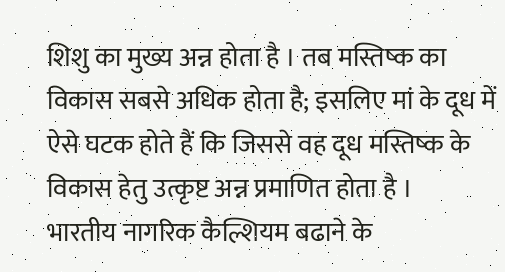शिशु का मुख्य अन्न होता है । तब मस्तिष्क का विकास सबसे अधिक होता है; इसलिए मां के दूध में ऐसे घटक होते हैं कि जिससे वह दूध मस्तिष्क के विकास हेतु उत्कृष्ट अन्न प्रमाणित होता है ।
भारतीय नागरिक कैल्शियम बढाने के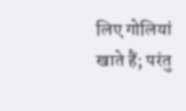लिए गोलियां खाते हैं; परंतु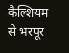कैल्शियम से भरपूर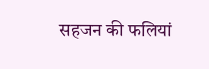सहजन की फलियां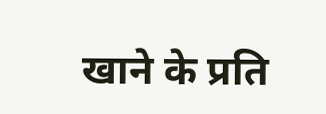खाने के प्रति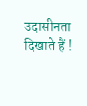उदासीनता दिखाते हैं !